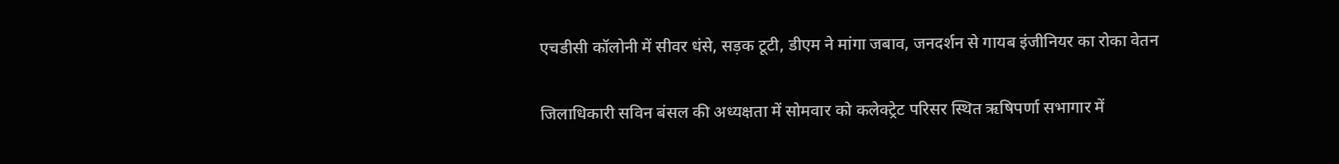एचडीसी कॉलोनी में सीवर धंसे, सड़क टूटी, डीएम ने मांगा जबाव, जनदर्शन से गायब इंजीनियर का रोका वेतन

जिलाधिकारी सविन बंसल की अध्यक्षता में सोमवार को कलेक्ट्रेट परिसर स्थित ऋषिपर्णा सभागार में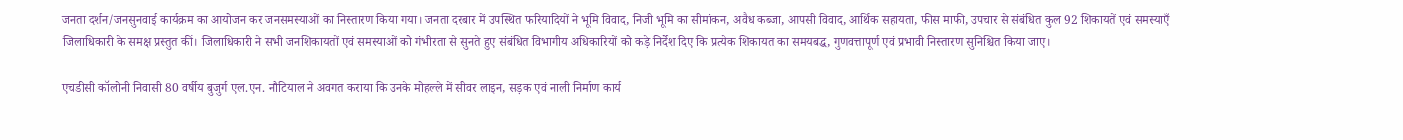जनता दर्शन/जनसुनवाई कार्यक्रम का आयोजन कर जनसमस्याओं का निस्तारण किया गया। जनता दरबार में उपस्थित फरियादियों ने भूमि विवाद, निजी भूमि का सीमांकन, अवैध कब्जा, आपसी विवाद, आर्थिक सहायता, फीस माफी, उपचार से संबंधित कुल 92 शिकायतें एवं समस्याएँ जिलाधिकारी के समक्ष प्रस्तुत कीं। जिलाधिकारी ने सभी जनशिकायतों एवं समस्याओं को गंभीरता से सुनते हुए संबंधित विभागीय अधिकारियों को कड़े निर्देश दिए कि प्रत्येक शिकायत का समयबद्ध, गुणवत्तापूर्ण एवं प्रभावी निस्तारण सुनिश्चित किया जाए।

एचडीसी कॉलोनी निवासी 80 वर्षीय बुजुर्ग एल.एन. नौटियाल ने अवगत कराया कि उनके मोहल्ले में सीवर लाइन, सड़क एवं नाली निर्माण कार्य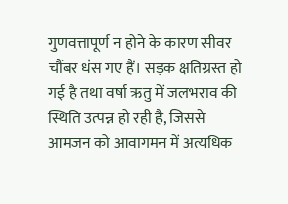गुणवत्तापूर्ण न होने के कारण सीवर चौंबर धंस गए हैं। सड़क क्षतिग्रस्त हो गई है तथा वर्षा ऋतु में जलभराव की स्थिति उत्पन्न हो रही है, जिससे आमजन को आवागमन में अत्यधिक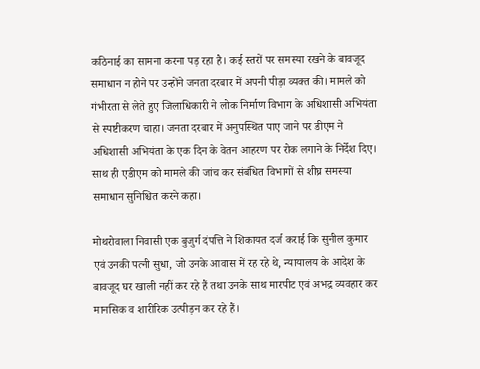कठिनाई का सामना करना पड़ रहा है। कई स्तरों पर समस्या रखने के बावजूद समाधान न होने पर उन्होंने जनता दरबार में अपनी पीड़ा व्यक्त की। मामले को गंभीरता से लेते हुए जिलाधिकारी ने लोक निर्माण विभाग के अधिशासी अभियंता से स्पष्टीकरण चाहा। जनता दरबार में अनुपस्थित पाए जाने पर डीएम ने अधिशासी अभियंता के एक दिन के वेतन आहरण पर रोक लगाने के निर्देश दिए। साथ ही एडीएम को मामले की जांच कर संबंधित विभागों से शीघ्र समस्या समाधान सुनिश्चित करने कहा।

मोथरोवाला निवासी एक बुजुर्ग दंपत्ति ने शिकायत दर्ज कराई कि सुनील कुमार एवं उनकी पत्नी सुधा, जो उनके आवास में रह रहे थे, न्यायालय के आदेश के बावजूद घर खाली नहीं कर रहे हैं तथा उनके साथ मारपीट एवं अभद्र व्यवहार कर मानसिक व शारीरिक उत्पीड़न कर रहे हैं।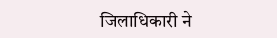जिलाधिकारी ने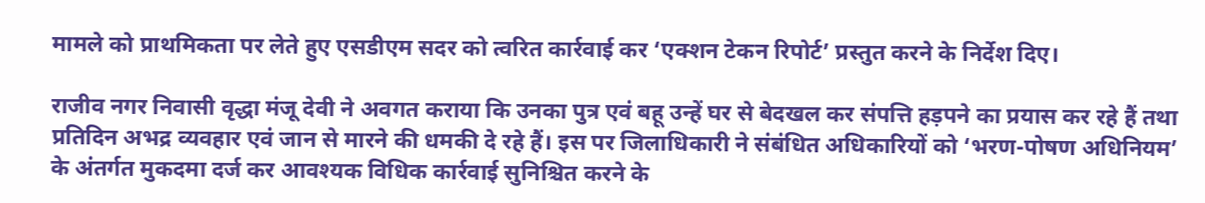मामले को प्राथमिकता पर लेते हुए एसडीएम सदर को त्वरित कार्रवाई कर ‘एक्शन टेकन रिपोर्ट’ प्रस्तुत करने के निर्देश दिए।

राजीव नगर निवासी वृद्धा मंजू देवी ने अवगत कराया कि उनका पुत्र एवं बहू उन्हें घर से बेदखल कर संपत्ति हड़पने का प्रयास कर रहे हैं तथा प्रतिदिन अभद्र व्यवहार एवं जान से मारने की धमकी दे रहे हैं। इस पर जिलाधिकारी ने संबंधित अधिकारियों को ‘भरण-पोषण अधिनियम’ के अंतर्गत मुकदमा दर्ज कर आवश्यक विधिक कार्रवाई सुनिश्चित करने के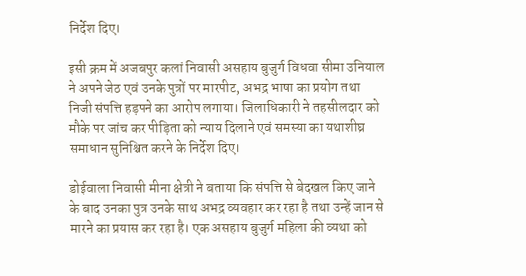निर्देश दिए।

इसी क्रम में अजबपुर कलां निवासी असहाय बुजुर्ग विधवा सीमा उनियाल ने अपने जेठ एवं उनके पुत्रों पर मारपीट, अभद्र भाषा का प्रयोग तथा निजी संपत्ति हड़पने का आरोप लगाया। जिलाधिकारी ने तहसीलदार को मौके पर जांच कर पीड़िता को न्याय दिलाने एवं समस्या का यथाशीघ्र समाधान सुनिश्चित करने के निर्देश दिए।

डोईवाला निवासी मीना क्षेत्री ने बताया कि संपत्ति से बेदखल किए जाने के बाद उनका पुत्र उनके साथ अभद्र व्यवहार कर रहा है तथा उन्हें जान से मारने का प्रयास कर रहा है। एक असहाय बुजुर्ग महिला की व्यथा को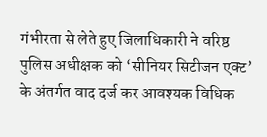गंभीरता से लेते हुए जिलाधिकारी ने वरिष्ठ पुलिस अधीक्षक को ‘सीनियर सिटीजन एक्ट’ के अंतर्गत वाद दर्ज कर आवश्यक विधिक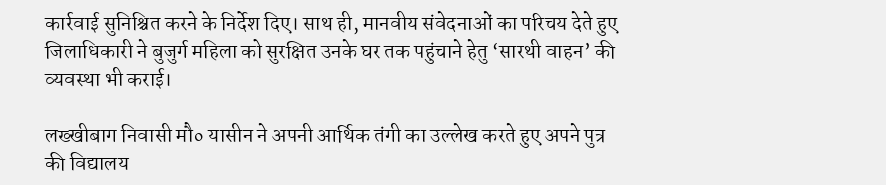कार्रवाई सुनिश्चित करने के निर्देश दिए। साथ ही, मानवीय संवेदनाओं का परिचय देते हुए जिलाधिकारी ने बुजुर्ग महिला को सुरक्षित उनके घर तक पहुंचाने हेतु ‘सारथी वाहन’ की व्यवस्था भी कराई।

लख्खीबाग निवासी मौ० यासीन ने अपनी आर्थिक तंगी का उल्लेख करते हुए अपने पुत्र की विद्यालय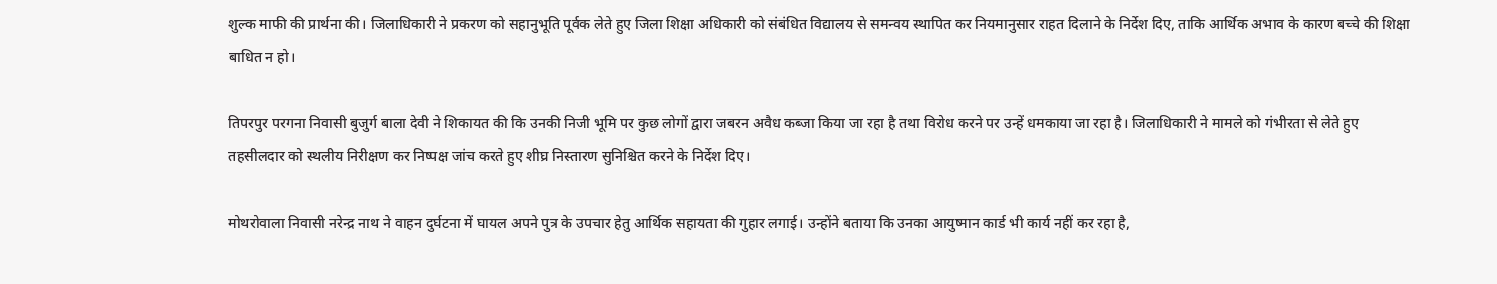शुल्क माफी की प्रार्थना की। जिलाधिकारी ने प्रकरण को सहानुभूति पूर्वक लेते हुए जिला शिक्षा अधिकारी को संबंधित विद्यालय से समन्वय स्थापित कर नियमानुसार राहत दिलाने के निर्देश दिए, ताकि आर्थिक अभाव के कारण बच्चे की शिक्षा बाधित न हो।

तिपरपुर परगना निवासी बुजुर्ग बाला देवी ने शिकायत की कि उनकी निजी भूमि पर कुछ लोगों द्वारा जबरन अवैध कब्जा किया जा रहा है तथा विरोध करने पर उन्हें धमकाया जा रहा है। जिलाधिकारी ने मामले को गंभीरता से लेते हुए तहसीलदार को स्थलीय निरीक्षण कर निष्पक्ष जांच करते हुए शीघ्र निस्तारण सुनिश्चित करने के निर्देश दिए।

मोथरोवाला निवासी नरेन्द्र नाथ ने वाहन दुर्घटना में घायल अपने पुत्र के उपचार हेतु आर्थिक सहायता की गुहार लगाई। उन्होंने बताया कि उनका आयुष्मान कार्ड भी कार्य नहीं कर रहा है,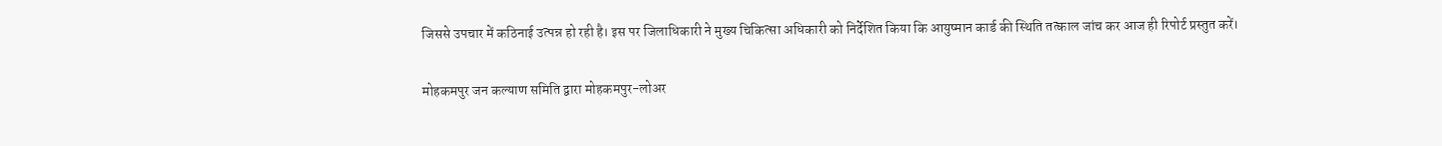जिससे उपचार में कठिनाई उत्पन्न हो रही है। इस पर जिलाधिकारी ने मुख्य चिकित्सा अधिकारी को निर्देशित किया कि आयुष्मान कार्ड की स्थिति तत्काल जांच कर आज ही रिपोर्ट प्रस्तुत करें।

मोहकमपुर जन कल्याण समिति द्वारा मोहकमपुर-लोअर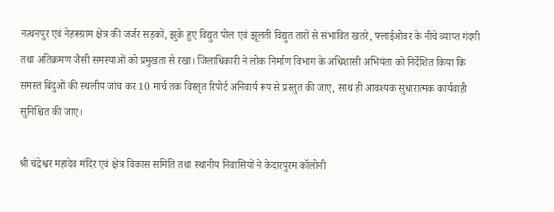नत्थनपुर एवं नेहरूग्राम क्षेत्र की जर्जर सड़कों, झुके हुए विद्युत पोल एवं झूलती विद्युत तारों से संभावित खतरे, फ्लाईओवर के नीचे व्याप्त गंदगी तथा अतिक्रमण जैसी समस्याओं को प्रमुखता से रखा। जिलाधिकारी ने लोक निर्माण विभाग के अधिशासी अभियंता को निर्देशित किया कि समस्त बिंदुओं की स्थलीय जांच कर 10 मार्च तक विस्तृत रिपोर्ट अनिवार्य रूप से प्रस्तुत की जाए, साथ ही आवश्यक सुधारात्मक कार्यवाही सुनिश्चित की जाए।

श्री चंद्रेश्वर महादेव मंदिर एवं क्षेत्र विकास समिति तथा स्थानीय निवासियों ने केदारपुरम कॉलोनी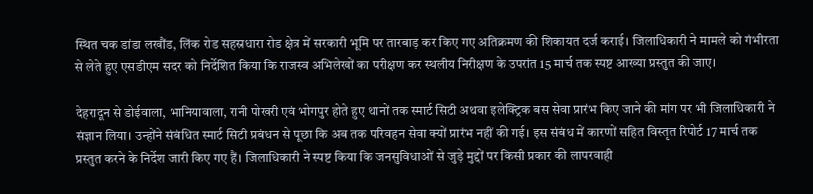स्थित चक डांडा लखौंड, लिंक रोड सहस्रधारा रोड क्षेत्र में सरकारी भूमि पर तारबाड़ कर किए गए अतिक्रमण की शिकायत दर्ज कराई। जिलाधिकारी ने मामले को गंभीरता से लेते हुए एसडीएम सदर को निर्देशित किया कि राजस्व अभिलेखों का परीक्षण कर स्थलीय निरीक्षण के उपरांत 15 मार्च तक स्पष्ट आख्या प्रस्तुत की जाए।

देहरादून से डोईवाला, भानियावाला, रानी पोखरी एवं भोगपुर होते हुए थानों तक स्मार्ट सिटी अथवा इलेक्ट्रिक बस सेवा प्रारंभ किए जाने की मांग पर भी जिलाधिकारी ने संज्ञान लिया। उन्होंने संबंधित स्मार्ट सिटी प्रबंधन से पूछा कि अब तक परिवहन सेवा क्यों प्रारंभ नहीं की गई। इस संबंध में कारणों सहित विस्तृत रिपोर्ट 17 मार्च तक प्रस्तुत करने के निर्देश जारी किए गए हैं। जिलाधिकारी ने स्पष्ट किया कि जनसुविधाओं से जुड़े मुद्दों पर किसी प्रकार की लापरवाही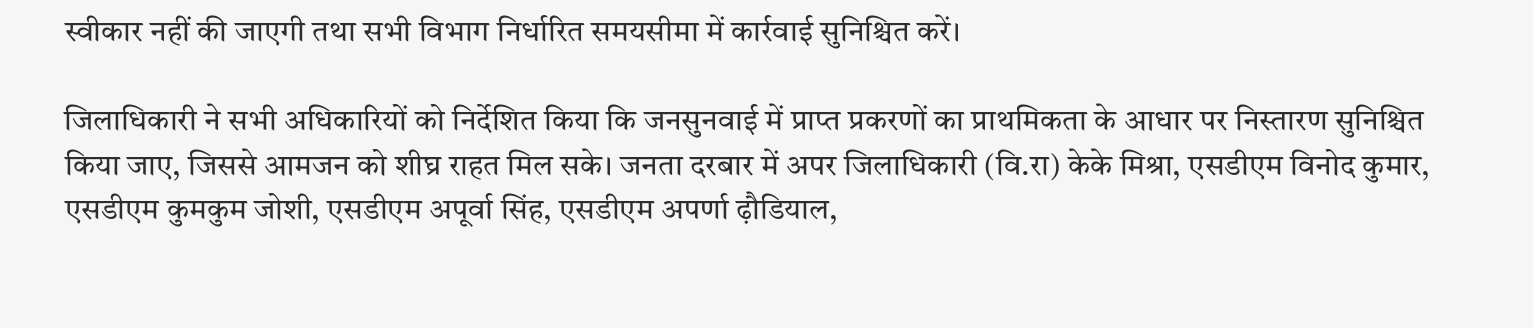स्वीकार नहीं की जाएगी तथा सभी विभाग निर्धारित समयसीमा में कार्रवाई सुनिश्चित करें।

जिलाधिकारी ने सभी अधिकारियों को निर्देशित किया कि जनसुनवाई में प्राप्त प्रकरणों का प्राथमिकता के आधार पर निस्तारण सुनिश्चित किया जाए, जिससे आमजन को शीघ्र राहत मिल सके। जनता दरबार में अपर जिलाधिकारी (वि.रा) केके मिश्रा, एसडीएम विनोद कुमार, एसडीएम कुमकुम जोशी, एसडीएम अपूर्वा सिंह, एसडीएम अपर्णा ढ़ौडियाल,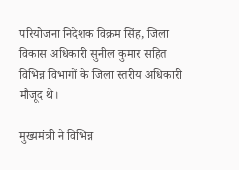परियोजना निदेशक विक्रम सिंह, जिला विकास अधिकारी सुनील कुमार सहित विभिन्न विभागों के जिला स्तरीय अधिकारी मौजूद थे।

मुख्यमंत्री ने विभिन्न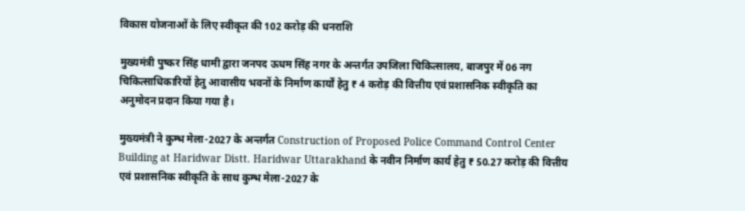विकास योजनाओं के लिए स्वीकृत की 102 करोड़ की धनराशि

मुख्यमंत्री पुष्कर सिंह धामी द्वारा जनपद ऊधम सिंह नगर के अन्तर्गत उपजिला चिकित्सालय, बाजपुर में 06 नग चिकित्साधिकारियों हेतु आवासीय भवनों के निर्माण कार्यों हेतु ₹ 4 करोड़ की वित्तीय एवं प्रशासनिक स्वीकृति का अनुमोदन प्रदान किया गया है।

मुख्यमंत्री ने कुम्भ मेला-2027 के अन्तर्गत Construction of Proposed Police Command Control Center Building at Haridwar Distt. Haridwar Uttarakhand के नवीन निर्माण कार्य हेतु ₹ 50.27 करोड़ की वित्तीय एवं प्रशासनिक स्वीकृति के साथ कुम्भ मेला-2027 के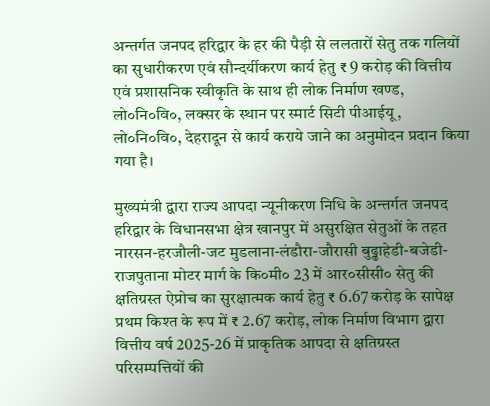अन्तर्गत जनपद हरिद्वार के हर की पैड़ी से ललतारों सेतु तक गलियों का सुधारीकरण एवं सौन्दर्यीकरण कार्य हेतु ₹ 9 करोड़ की वित्तीय एवं प्रशासनिक स्वीकृति के साथ ही लोक निर्माण खण्ड, लो०नि०वि०, लक्सर के स्थान पर स्मार्ट सिटी पीआईयू, लो०नि०वि०, देहरादून से कार्य कराये जाने का अनुमोदन प्रदान किया गया है।

मुख्यमंत्री द्वारा राज्य आपदा न्यूनीकरण निधि के अन्तर्गत जनपद हरिद्वार के विधानसभा क्षेत्र खानपुर में असुरक्षित सेतुओं के तहत नारसन-हरजौली-जट मुडलाना-लंडौरा-जौरासी बु‌ढ्ढाहेडी-बजेडी-राजपुताना मोटर मार्ग के कि०मी० 23 में आर०सीसी० सेतु की क्षतिग्रस्त ऐप्रोच का सुरक्षात्मक कार्य हेतु ₹ 6.67 करोड़ के सापेक्ष प्रथम किश्त के रूप में ₹ 2.67 करोड़, लोक निर्माण विभाग द्वारा वित्तीय वर्ष 2025-26 में प्राकृतिक आपदा से क्षतिग्रस्त परिसम्पत्तियों की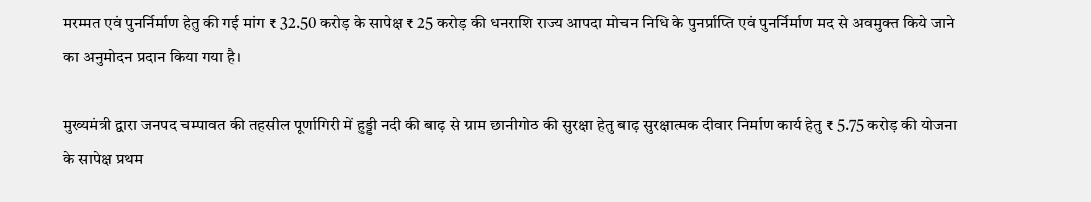मरम्मत एवं पुनर्निर्माण हेतु की गई मांग ₹ 32.50 करोड़ के सापेक्ष ₹ 25 करोड़ की धनराशि राज्य आपदा मोचन निधि के पुनर्प्राप्ति एवं पुनर्निर्माण मद से अवमुक्त किये जाने का अनुमोदन प्रदान किया गया है।

मुख्यमंत्री द्वारा जनपद चम्पावत की तहसील पूर्णागिरी में हुड्डी नदी की बाढ़ से ग्राम छानीगोठ की सुरक्षा हेतु बाढ़ सुरक्षात्मक दीवार निर्माण कार्य हेतु ₹ 5.75 करोड़ की योजना के सापेक्ष प्रथम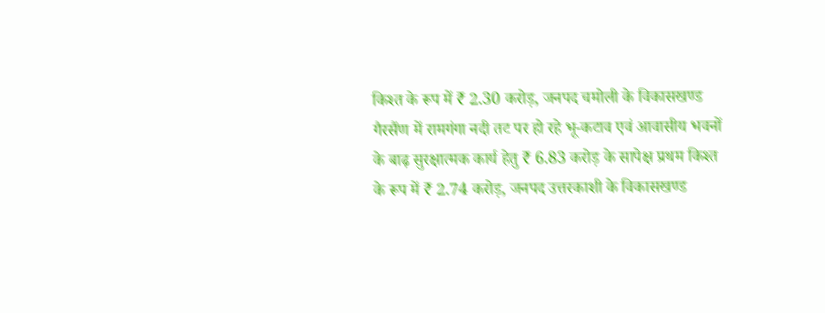किश्त के रूप में ₹ 2.30 करोड़, जनपद चमोली के विकासखण्ड गैरसैंण में रामगंगा नदी तट पर हो रहे भू-कटाव एवं आवासीय भवनों के बाढ़ सुरक्षात्मक कार्य हेतु ₹ 6.83 करोड़ के सापेक्ष प्रथम किश्त के रूप में ₹ 2.74 करोड़, जनपद उत्तरकाशी के विकासखण्ड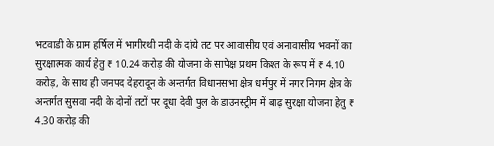भटवाडी के ग्राम हर्षिल में भागीरथी नदी के दांये तट पर आवासीय एवं अनावासीय भवनों का सुरक्षात्मक कार्य हेतु ₹ 10.24 करोड़ की योजना के सापेक्ष प्रथम किश्त के रूप में ₹ 4.10 करोड़, के साथ ही जनपद देहरादून के अन्तर्गत विधानसभा क्षेत्र धर्मपुर में नगर निगम क्षेत्र के अन्तर्गत सुसवा नदी के दोनों तटों पर दूधा देवी पुल के डाउनस्ट्रीम में बाढ़ सुरक्षा योजना हेतु ₹ 4.30 करोड़ की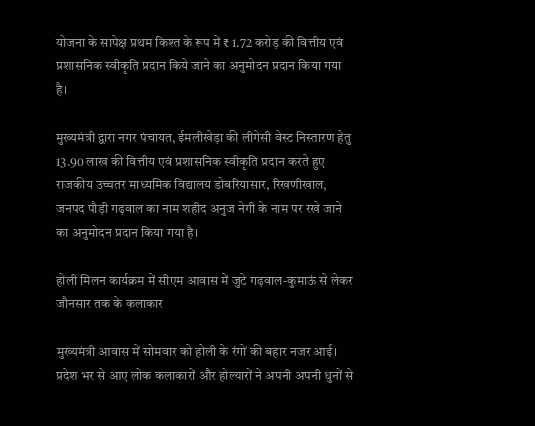योजना के सापेक्ष प्रथम किश्त के रूप में ₹ 1.72 करोड़ की वित्तीय एवं प्रशासनिक स्वीकृति प्रदान किये जाने का अनुमोदन प्रदान किया गया है।

मुख्यमंत्री द्वारा नगर पंचायत, ईमलीखेड़ा की लीगेसी वेस्ट निस्तारण हेतु 13.90 लाख की वित्तीय एवं प्रशासनिक स्वीकृति प्रदान करते हुए राजकीय उच्चतर माध्यमिक विद्यालय डोबरियासार, रिखणीखाल, जनपद पौड़ी गढ़वाल का नाम शहीद अनुज नेगी के नाम पर रखे जाने का अनुमोदन प्रदान किया गया है।

होली मिलन कार्यक्रम में सीएम आवास में जुटे गढ़वाल-कुमाऊं से लेकर जौनसार तक के कलाकार

मुख्यमंत्री आवास में सोमवार को होली के रंगों की बहार नजर आई।
प्रदेश भर से आए लोक कलाकारों और होल्यारों ने अपनी अपनी धुनों से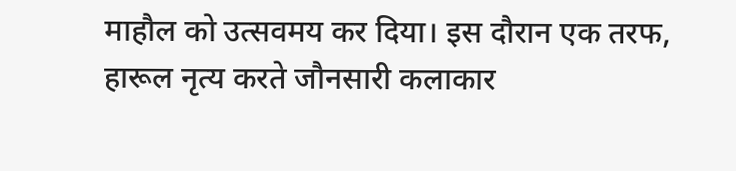माहौल को उत्सवमय कर दिया। इस दौरान एक तरफ, हारूल नृत्य करते जौनसारी कलाकार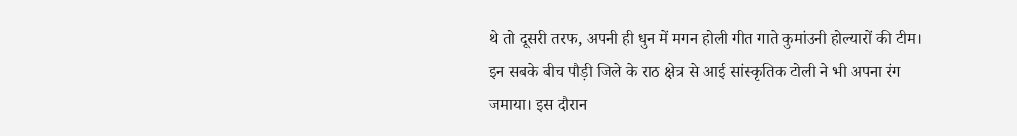थे तो दूसरी तरफ, अपनी ही धुन में मगन होली गीत गाते कुमांउनी होल्यारों की टीम। इन सबके बीच पौड़ी जिले के राठ क्षेत्र से आई सांस्कृतिक टोली ने भी अपना रंग जमाया। इस दौरान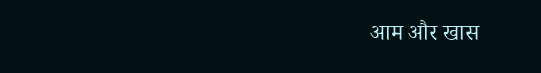आम और खास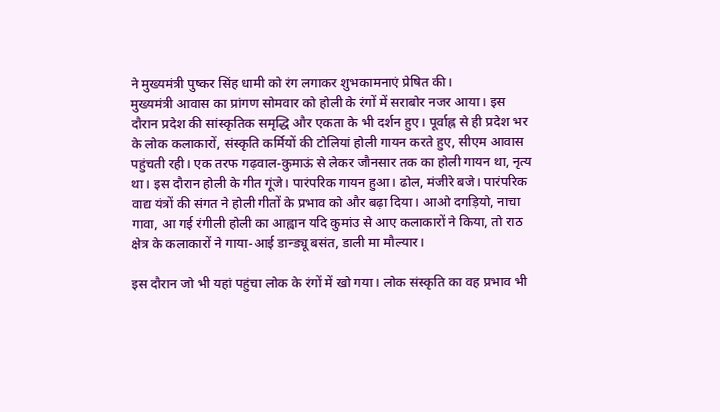ने मुख्यमंत्री पुष्कर सिंह धामी को रंग लगाकर शुभकामनाएं प्रेषित की।
मुख्यमंत्री आवास का प्रांगण सोमवार को होली के रंगों में सराबोर नजर आया। इस दौरान प्रदेश की सांस्कृतिक समृद्धि और एकता के भी दर्शन हुए। पूर्वाह्न से ही प्रदेश भर के लोक कलाकारों, संस्कृति कर्मियों की टोलियां होली गायन करते हुए, सीएम आवास पहुंचती रही। एक तरफ गढ़वाल-कुमाऊं से लेकर जौनसार तक का होली गायन था, नृत्य था। इस दौरान होली के गीत गूंजे। पारंपरिक गायन हुआ। ढोल, मंजीरे बजे। पारंपरिक वाद्य यंत्रों की संगत ने होली गीतों के प्रभाव को और बढ़ा दिया। आओ दगड़ियो, नाचा गावा, आ गई रंगीली होली का आह्वान यदि कुमांउ से आए कलाकारों ने किया, तो राठ क्षेत्र के कलाकारों ने गाया-आई डान्ड्यू बसंत, डाली मा मौल्यार।

इस दौरान जो भी यहां पहुंचा लोक के रंगों में खो गया। लोक संस्कृति का वह प्रभाव भी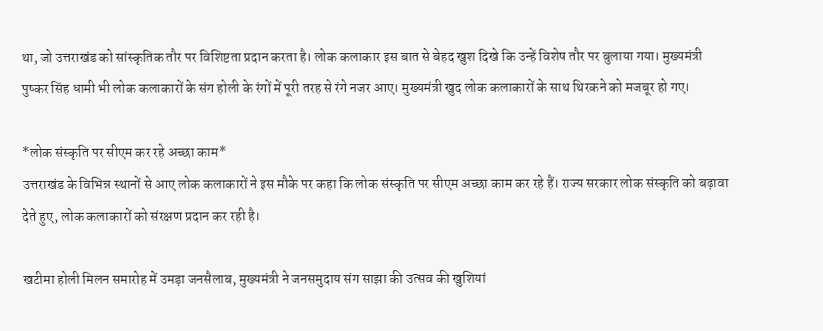था, जो उत्तराखंड को सांस्कृतिक तौर पर विशिष्टता प्रदान करता है। लोक कलाकार इस बात से बेहद खुश दिखे कि उन्हें विशेष तौर पर बुलाया गया। मुख्यमंत्री पुष्कर सिंह धामी भी लोक कलाकारों के संग होली के रंगों में पूरी तरह से रंगे नजर आए। मुख्यमंत्री खुद लोक कलाकारों के साथ थिरकने को मजबूर हो गए।

*लोक संस्कृति पर सीएम कर रहे अच्छा काम*
उत्तराखंड के विभिन्न स्थानों से आए लोक कलाकारों ने इस मौके पर कहा कि लोक संस्कृति पर सीएम अच्छा काम कर रहे हैं। राज्य सरकार लोक संस्कृति को बढ़ावा देते हुए, लोक कलाकारों को संरक्षण प्रदान कर रही है।

खटीमा होली मिलन समारोह में उमड़ा जनसैलाब, मुख्यमंत्री ने जनसमुदाय संग साझा की उत्सव की खुशियां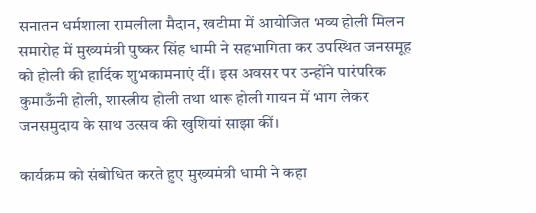सनातन धर्मशाला रामलीला मैदान, खटीमा में आयोजित भव्य होली मिलन समारोह में मुख्यमंत्री पुष्कर सिंह धामी ने सहभागिता कर उपस्थित जनसमूह को होली की हार्दिक शुभकामनाएं दीं। इस अवसर पर उन्होंने पारंपरिक कुमाऊँनी होली, शास्त्रीय होली तथा थारू होली गायन में भाग लेकर जनसमुदाय के साथ उत्सव की खुशियां साझा कीं।

कार्यक्रम को संबोधित करते हुए मुख्यमंत्री धामी ने कहा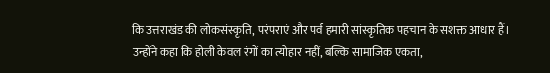कि उत्तराखंड की लोकसंस्कृति, परंपराएं और पर्व हमारी सांस्कृतिक पहचान के सशक्त आधार हैं। उन्होंने कहा कि होली केवल रंगों का त्योहार नहीं, बल्कि सामाजिक एकता,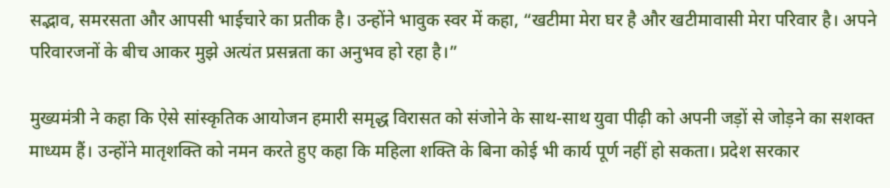सद्भाव, समरसता और आपसी भाईचारे का प्रतीक है। उन्होंने भावुक स्वर में कहा, “खटीमा मेरा घर है और खटीमावासी मेरा परिवार है। अपने परिवारजनों के बीच आकर मुझे अत्यंत प्रसन्नता का अनुभव हो रहा है।”

मुख्यमंत्री ने कहा कि ऐसे सांस्कृतिक आयोजन हमारी समृद्ध विरासत को संजोने के साथ-साथ युवा पीढ़ी को अपनी जड़ों से जोड़ने का सशक्त माध्यम हैं। उन्होंने मातृशक्ति को नमन करते हुए कहा कि महिला शक्ति के बिना कोई भी कार्य पूर्ण नहीं हो सकता। प्रदेश सरकार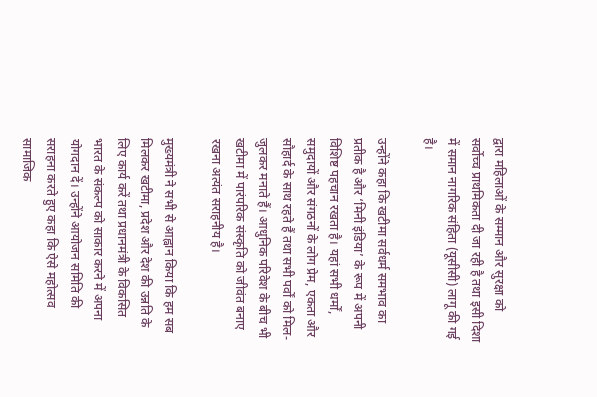द्वारा महिलाओं के सम्मान और सुरक्षा को सर्वोच्च प्राथमिकता दी जा रही है तथा इसी दिशा में समान नागरिक संहिता (यूसीसी) लागू की गई है।

उन्होंने कहा कि खटीमा सर्वधर्म समभाव का प्रतीक है और ‘मिनी इंडिया’ के रूप में अपनी विशिष्ट पहचान रखता है। यहां सभी धर्मों, समुदायों और संगठनों के लोग प्रेम, एकता और सौहार्द के साथ रहते हैं तथा सभी पर्वों को मिल-जुलकर मनाते हैं। आधुनिक परिवेश के बीच भी खटीमा में पारंपरिक संस्कृति को जीवंत बनाए रखना अत्यंत सराहनीय है।

मुख्यमंत्री ने सभी से आह्वान किया कि हम सब मिलकर खटीमा, प्रदेश और देश की उन्नति के लिए कार्य करें तथा प्रधानमंत्री के विकसित भारत के संकल्प को साकार करने में अपना योगदान दें। उन्होंने आयोजन समिति की सराहना करते हुए कहा कि ऐसे महोत्सव सामाजिक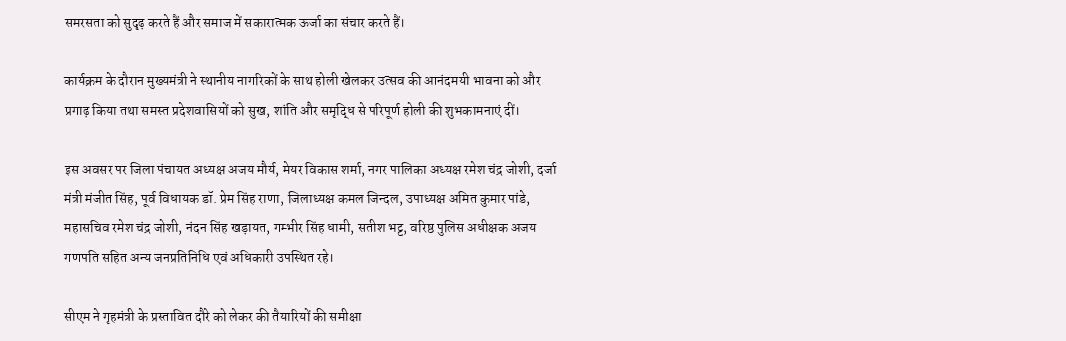समरसता को सुदृढ़ करते हैं और समाज में सकारात्मक ऊर्जा का संचार करते हैं।

कार्यक्रम के दौरान मुख्यमंत्री ने स्थानीय नागरिकों के साथ होली खेलकर उत्सव की आनंदमयी भावना को और प्रगाढ़ किया तथा समस्त प्रदेशवासियों को सुख, शांति और समृद्धि से परिपूर्ण होली की शुभकामनाएं दीं।

इस अवसर पर जिला पंचायत अध्यक्ष अजय मौर्य, मेयर विकास शर्मा, नगर पालिका अध्यक्ष रमेश चंद्र जोशी, दर्जा मंत्री मंजीत सिंह, पूर्व विधायक डॉ. प्रेम सिंह राणा, जिलाध्यक्ष कमल जिन्दल, उपाध्यक्ष अमित कुमार पांडे, महासचिव रमेश चंद्र जोशी, नंदन सिंह खड़ायत, गम्भीर सिंह धामी, सतीश भट्ट, वरिष्ठ पुलिस अधीक्षक अजय गणपति सहित अन्य जनप्रतिनिधि एवं अधिकारी उपस्थित रहे।

सीएम ने गृहमंत्री के प्रस्तावित दौरे को लेकर की तैयारियों की समीक्षा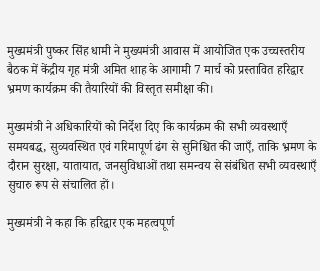मुख्यमंत्री पुष्कर सिंह धामी ने मुख्यमंत्री आवास में आयोजित एक उच्चस्तरीय बैठक में केंद्रीय गृह मंत्री अमित शाह के आगामी 7 मार्च को प्रस्तावित हरिद्वार भ्रमण कार्यक्रम की तैयारियों की विस्तृत समीक्षा की।

मुख्यमंत्री ने अधिकारियों को निर्देश दिए कि कार्यक्रम की सभी व्यवस्थाएँ समयबद्ध, सुव्यवस्थित एवं गरिमापूर्ण ढंग से सुनिश्चित की जाएँ, ताकि भ्रमण के दौरान सुरक्षा, यातायात, जनसुविधाओं तथा समन्वय से संबंधित सभी व्यवस्थाएँ सुचारु रूप से संचालित हों।

मुख्यमंत्री ने कहा कि हरिद्वार एक महत्वपूर्ण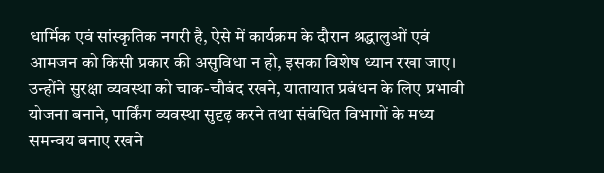धार्मिक एवं सांस्कृतिक नगरी है, ऐसे में कार्यक्रम के दौरान श्रद्धालुओं एवं आमजन को किसी प्रकार की असुविधा न हो, इसका विशेष ध्यान रखा जाए। उन्होंने सुरक्षा व्यवस्था को चाक-चौबंद रखने, यातायात प्रबंधन के लिए प्रभावी योजना बनाने, पार्किंग व्यवस्था सुदृढ़ करने तथा संबंधित विभागों के मध्य समन्वय बनाए रखने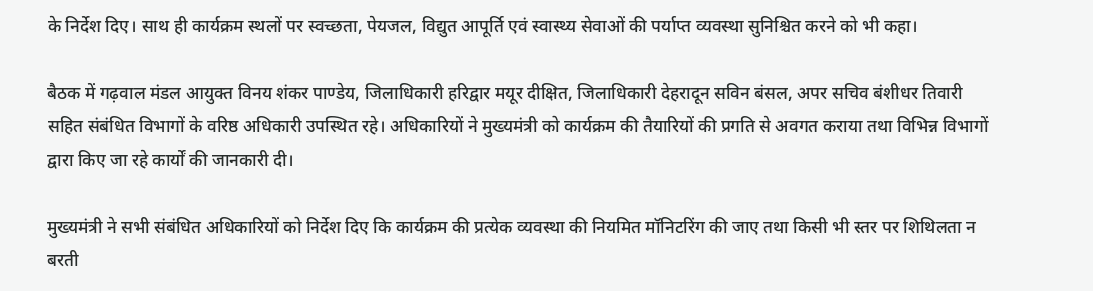के निर्देश दिए। साथ ही कार्यक्रम स्थलों पर स्वच्छता, पेयजल, विद्युत आपूर्ति एवं स्वास्थ्य सेवाओं की पर्याप्त व्यवस्था सुनिश्चित करने को भी कहा।

बैठक में गढ़वाल मंडल आयुक्त विनय शंकर पाण्डेय, जिलाधिकारी हरिद्वार मयूर दीक्षित, जिलाधिकारी देहरादून सविन बंसल, अपर सचिव बंशीधर तिवारी सहित संबंधित विभागों के वरिष्ठ अधिकारी उपस्थित रहे। अधिकारियों ने मुख्यमंत्री को कार्यक्रम की तैयारियों की प्रगति से अवगत कराया तथा विभिन्न विभागों द्वारा किए जा रहे कार्यों की जानकारी दी।

मुख्यमंत्री ने सभी संबंधित अधिकारियों को निर्देश दिए कि कार्यक्रम की प्रत्येक व्यवस्था की नियमित मॉनिटरिंग की जाए तथा किसी भी स्तर पर शिथिलता न बरती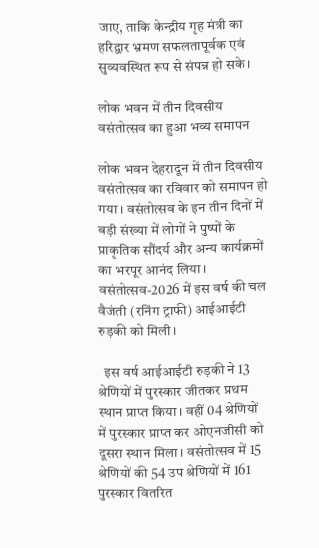जाए, ताकि केन्द्रीय गृह मंत्री का हरिद्वार भ्रमण सफलतापूर्वक एवं सुव्यवस्थित रूप से संपन्न हो सके।

लोक भवन में तीन दिवसीय वसंतोत्सव का हुआ भव्य समापन

लोक भवन देहरादून में तीन दिवसीय वसंतोत्सव का रविवार को समापन हो गया। वसंतोत्सव के इन तीन दिनों में बड़ी संख्या में लोगों ने पुष्पों के प्राकृतिक सौंदर्य और अन्य कार्यक्रमों का भरपूर आनंद लिया। वसंतोत्सव-2026 में इस वर्ष की चल वैजंती (रनिंग ट्राफी) आईआईटी रुड़की को मिली।

  इस वर्ष आईआईटी रुड़की ने 13 श्रेणियों में पुरस्कार जीतकर प्रथम स्थान प्राप्त किया। वहीं 04 श्रेणियों में पुरस्कार प्राप्त कर ओएनजीसी को दूसरा स्थान मिला। वसंतोत्सव में 15 श्रेणियों की 54 उप श्रेणियों में 161 पुरस्कार वितरित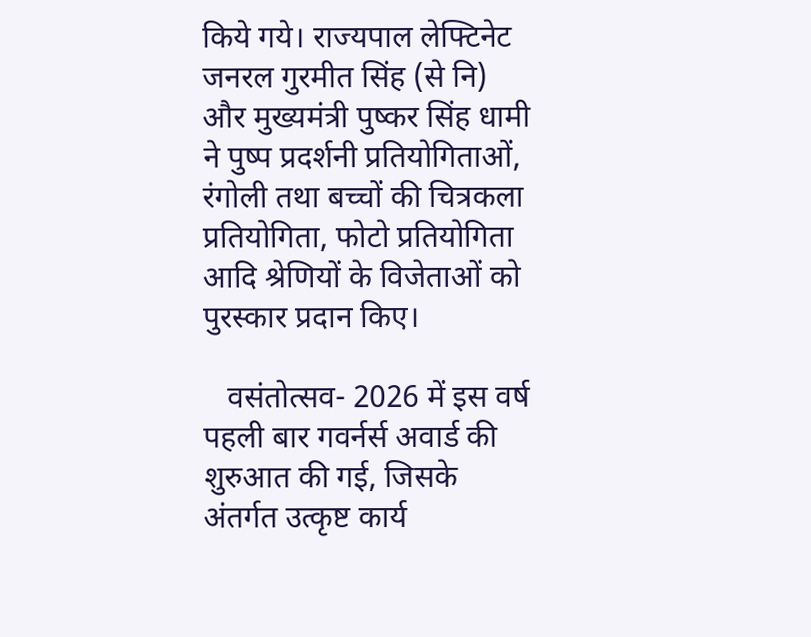किये गये। राज्यपाल लेफ्टिनेट जनरल गुरमीत सिंह (से नि) और मुख्यमंत्री पुष्कर सिंह धामी ने पुष्प प्रदर्शनी प्रतियोगिताओं, रंगोली तथा बच्चों की चित्रकला प्रतियोगिता, फोटो प्रतियोगिता आदि श्रेणियों के विजेताओं को पुरस्कार प्रदान किए।

   वसंतोत्सव- 2026 में इस वर्ष पहली बार गवर्नर्स अवार्ड की शुरुआत की गई, जिसके अंतर्गत उत्कृष्ट कार्य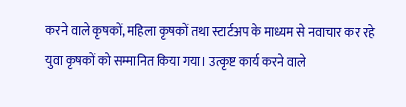करने वाले कृषकों, महिला कृषकों तथा स्टार्टअप के माध्यम से नवाचार कर रहे युवा कृषकों को सम्मानित किया गया। उत्कृष्ट कार्य करने वाले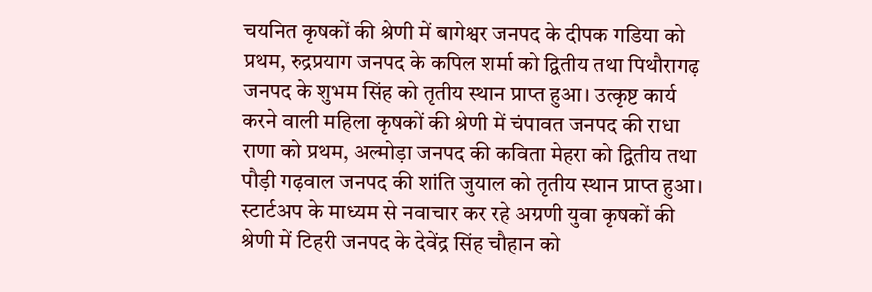चयनित कृषकों की श्रेणी में बागेश्वर जनपद के दीपक गडिया को प्रथम, रुद्रप्रयाग जनपद के कपिल शर्मा को द्वितीय तथा पिथौरागढ़ जनपद के शुभम सिंह को तृतीय स्थान प्राप्त हुआ। उत्कृष्ट कार्य करने वाली महिला कृषकों की श्रेणी में चंपावत जनपद की राधा राणा को प्रथम, अल्मोड़ा जनपद की कविता मेहरा को द्वितीय तथा पौड़ी गढ़वाल जनपद की शांति जुयाल को तृतीय स्थान प्राप्त हुआ। स्टार्टअप के माध्यम से नवाचार कर रहे अग्रणी युवा कृषकों की श्रेणी में टिहरी जनपद के देवेंद्र सिंह चौहान को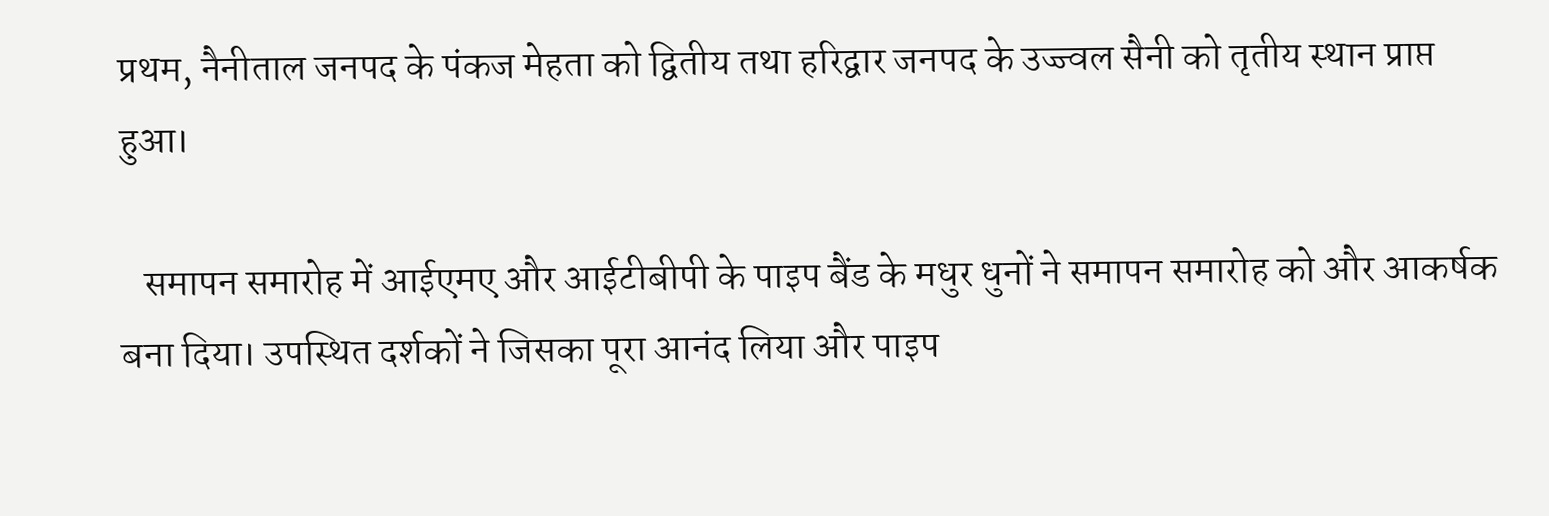प्रथम, नैनीताल जनपद के पंकज मेहता को द्वितीय तथा हरिद्वार जनपद के उज्ज्वल सैनी को तृतीय स्थान प्राप्त हुआ।

   समापन समारोह में आईएमए और आईटीबीपी के पाइप बैंड के मधुर धुनों ने समापन समारोह को और आकर्षक बना दिया। उपस्थित दर्शकों ने जिसका पूरा आनंद लिया और पाइप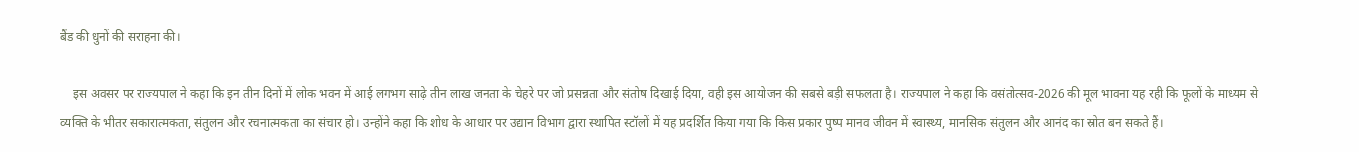बैंड की धुनों की सराहना की।

    इस अवसर पर राज्यपाल ने कहा कि इन तीन दिनों में लोक भवन में आई लगभग साढ़े तीन लाख जनता के चेहरे पर जो प्रसन्नता और संतोष दिखाई दिया, वही इस आयोजन की सबसे बड़ी सफलता है। राज्यपाल ने कहा कि वसंतोत्सव-2026 की मूल भावना यह रही कि फूलों के माध्यम से व्यक्ति के भीतर सकारात्मकता, संतुलन और रचनात्मकता का संचार हो। उन्होंने कहा कि शोध के आधार पर उद्यान विभाग द्वारा स्थापित स्टॉलों में यह प्रदर्शित किया गया कि किस प्रकार पुष्प मानव जीवन में स्वास्थ्य, मानसिक संतुलन और आनंद का स्रोत बन सकते हैं।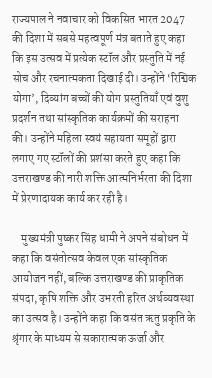राज्यपाल ने नवाचार को विकसित भारत 2047 की दिशा में सबसे महत्वपूर्ण मंत्र बताते हुए कहा कि इस उत्सव में प्रत्येक स्टॉल और प्रस्तुति में नई सोच और रचनात्मकता दिखाई दी। उन्होंने ‘रिद्मिक योगा’, दिव्यांग बच्चों की योग प्रस्तुतियाँ एवं वुशु प्रदर्शन तथा सांस्कृतिक कार्यक्रमों की सराहना की। उन्होंने महिला स्वयं सहायता समूहों द्वारा लगाए गए स्टॉलों की प्रशंसा करते हुए कहा कि उत्तराखण्ड की नारी शक्ति आत्मनिर्भरता की दिशा में प्रेरणादायक कार्य कर रही है।

    मुख्यमंत्री पुष्कर सिंह धामी ने अपने संबोधन में कहा कि वसंतोत्सव केवल एक सांस्कृतिक आयोजन नहीं, बल्कि उत्तराखण्ड की प्राकृतिक संपदा, कृषि शक्ति और उभरती हरित अर्थव्यवस्था का उत्सव है। उन्होंने कहा कि वसंत ऋतु प्रकृति के श्रृंगार के माध्यम से सकारात्मक ऊर्जा और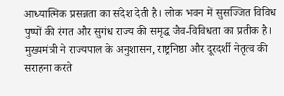आध्यात्मिक प्रसन्नता का संदेश देती है। लोक भवन में सुसज्जित विविध पुष्पों की रंगत और सुगंध राज्य की समृद्ध जैव-विविधता का प्रतीक है। मुख्यमंत्री ने राज्यपाल के अनुशासन, राष्ट्रनिष्ठा और दूरदर्शी नेतृत्व की सराहना करते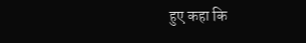हुए कहा कि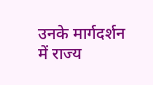उनके मार्गदर्शन में राज्य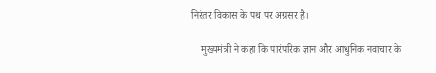निरंतर विकास के पथ पर अग्रसर है।

    मुख्यमंत्री ने कहा कि पारंपरिक ज्ञान और आधुनिक नवाचार के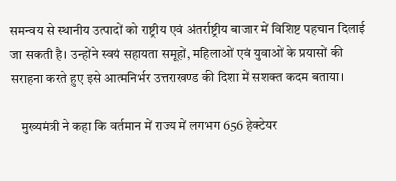समन्वय से स्थानीय उत्पादों को राष्ट्रीय एवं अंतर्राष्ट्रीय बाजार में विशिष्ट पहचान दिलाई जा सकती है। उन्होंने स्वयं सहायता समूहों, महिलाओं एवं युवाओं के प्रयासों की सराहना करते हुए इसे आत्मनिर्भर उत्तराखण्ड की दिशा में सशक्त कदम बताया।

    मुख्यमंत्री ने कहा कि वर्तमान में राज्य में लगभग 656 हेक्टेयर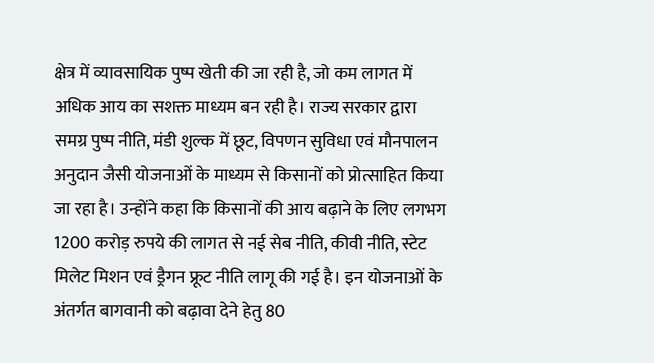क्षेत्र में व्यावसायिक पुष्प खेती की जा रही है, जो कम लागत में अधिक आय का सशक्त माध्यम बन रही है। राज्य सरकार द्वारा समग्र पुष्प नीति, मंडी शुल्क में छूट, विपणन सुविधा एवं मौनपालन अनुदान जैसी योजनाओं के माध्यम से किसानों को प्रोत्साहित किया जा रहा है। उन्होंने कहा कि किसानों की आय बढ़ाने के लिए लगभग 1200 करोड़ रुपये की लागत से नई सेब नीति, कीवी नीति, स्टेट मिलेट मिशन एवं ड्रैगन फ्रूट नीति लागू की गई है। इन योजनाओं के अंतर्गत बागवानी को बढ़ावा देने हेतु 80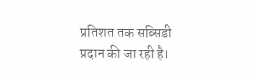प्रतिशत तक सब्सिडी प्रदान की जा रही है।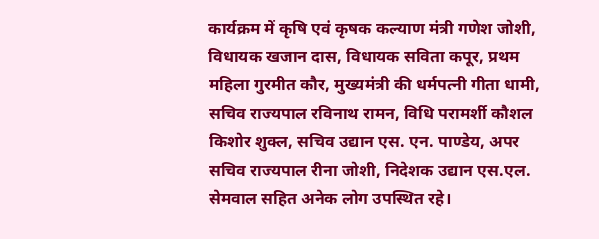कार्यक्रम में कृषि एवं कृषक कल्याण मंत्री गणेश जोशी, विधायक खजान दास, विधायक सविता कपूर, प्रथम महिला गुरमीत कौर, मुख्यमंत्री की धर्मपत्नी गीता धामी, सचिव राज्यपाल रविनाथ रामन, विधि परामर्शी कौशल किशोर शुक्ल, सचिव उद्यान एस. एन. पाण्डेय, अपर सचिव राज्यपाल रीना जोशी, निदेशक उद्यान एस.एल. सेमवाल सहित अनेक लोग उपस्थित रहे।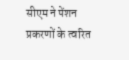सीएम ने पेंशन प्रकरणों के त्वरित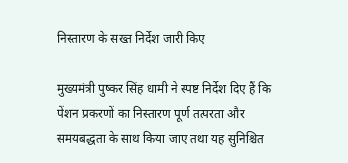निस्तारण के सख्त निर्देश जारी किए

मुख्यमंत्री पुष्कर सिंह धामी ने स्पष्ट निर्देश दिए हैं कि पेंशन प्रकरणों का निस्तारण पूर्ण तत्परता और समयबद्धता के साथ किया जाए तथा यह सुनिश्चित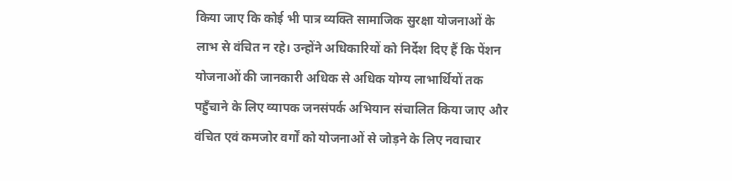किया जाए कि कोई भी पात्र व्यक्ति सामाजिक सुरक्षा योजनाओं के लाभ से वंचित न रहे। उन्होंने अधिकारियों को निर्देश दिए हैं कि पेंशन योजनाओं की जानकारी अधिक से अधिक योग्य लाभार्थियों तक पहुँचाने के लिए व्यापक जनसंपर्क अभियान संचालित किया जाए और वंचित एवं कमजोर वर्गों को योजनाओं से जोड़ने के लिए नवाचार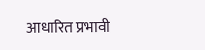आधारित प्रभावी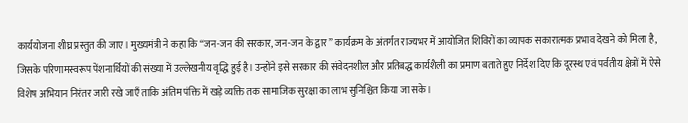कार्ययोजना शीघ्र प्रस्तुत की जाए। मुख्यमंत्री ने कहा कि “जन-जन की सरकार, जन-जन के द्वार” कार्यक्रम के अंतर्गत राज्यभर में आयोजित शिविरों का व्यापक सकारात्मक प्रभाव देखने को मिला है, जिसके परिणामस्वरूप पेंशनार्थियों की संख्या में उल्लेखनीय वृद्धि हुई है। उन्होंने इसे सरकार की संवेदनशील और प्रतिबद्ध कार्यशैली का प्रमाण बताते हुए निर्देश दिए कि दूरस्थ एवं पर्वतीय क्षेत्रों में ऐसे विशेष अभियान निरंतर जारी रखे जाएँ ताकि अंतिम पंक्ति में खड़े व्यक्ति तक सामाजिक सुरक्षा का लाभ सुनिश्चित किया जा सके।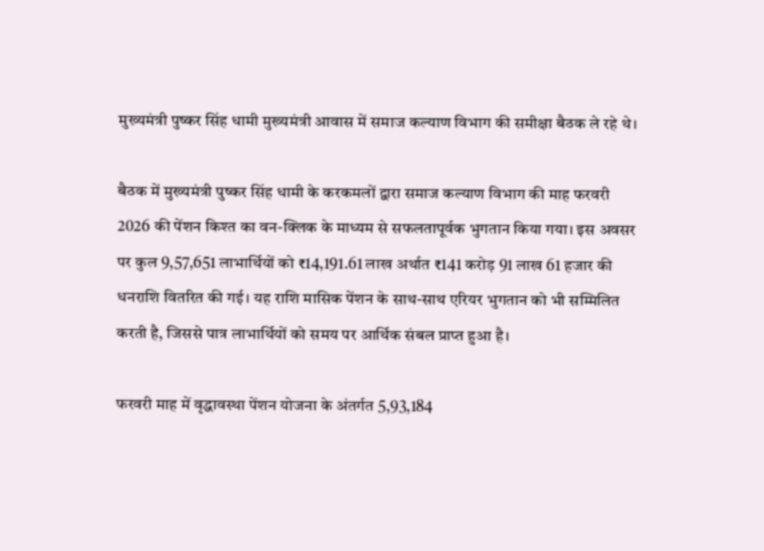मुख्यमंत्री पुष्कर सिंह धामी मुख्यमंत्री आवास में समाज कल्याण विभाग की समीक्षा बैठक ले रहे थे।

बैठक में मुख्यमंत्री पुष्कर सिंह धामी के करकमलों द्वारा समाज कल्याण विभाग की माह फरवरी 2026 की पेंशन किश्त का वन-क्लिक के माध्यम से सफलतापूर्वक भुगतान किया गया। इस अवसर पर कुल 9,57,651 लाभार्थियों को ₹14,191.61 लाख अर्थात ₹141 करोड़ 91 लाख 61 हजार की धनराशि वितरित की गई। यह राशि मासिक पेंशन के साथ-साथ एरियर भुगतान को भी सम्मिलित करती है, जिससे पात्र लाभार्थियों को समय पर आर्थिक संबल प्राप्त हुआ है।

फरवरी माह में वृद्धावस्था पेंशन योजना के अंतर्गत 5,93,184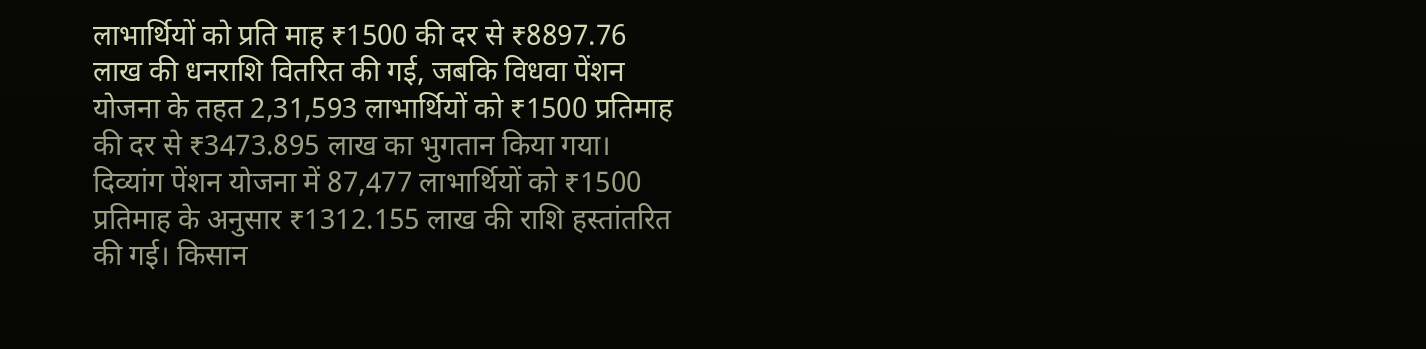लाभार्थियों को प्रति माह ₹1500 की दर से ₹8897.76 लाख की धनराशि वितरित की गई, जबकि विधवा पेंशन योजना के तहत 2,31,593 लाभार्थियों को ₹1500 प्रतिमाह की दर से ₹3473.895 लाख का भुगतान किया गया। दिव्यांग पेंशन योजना में 87,477 लाभार्थियों को ₹1500 प्रतिमाह के अनुसार ₹1312.155 लाख की राशि हस्तांतरित की गई। किसान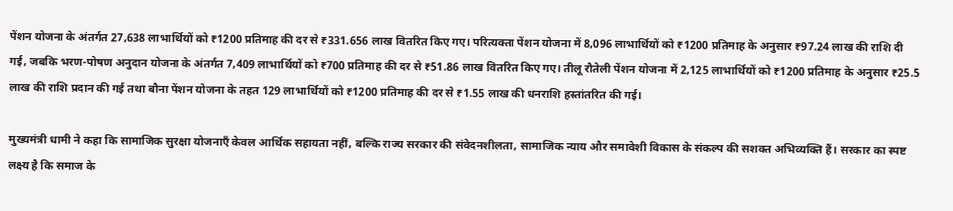पेंशन योजना के अंतर्गत 27,638 लाभार्थियों को ₹1200 प्रतिमाह की दर से ₹331.656 लाख वितरित किए गए। परित्यक्ता पेंशन योजना में 8,096 लाभार्थियों को ₹1200 प्रतिमाह के अनुसार ₹97.24 लाख की राशि दी गई, जबकि भरण-पोषण अनुदान योजना के अंतर्गत 7,409 लाभार्थियों को ₹700 प्रतिमाह की दर से ₹51.86 लाख वितरित किए गए। तीलू रौतेली पेंशन योजना में 2,125 लाभार्थियों को ₹1200 प्रतिमाह के अनुसार ₹25.5 लाख की राशि प्रदान की गई तथा बौना पेंशन योजना के तहत 129 लाभार्थियों को ₹1200 प्रतिमाह की दर से ₹1.55 लाख की धनराशि हस्तांतरित की गई।

मुख्यमंत्री धामी ने कहा कि सामाजिक सुरक्षा योजनाएँ केवल आर्थिक सहायता नहीं, बल्कि राज्य सरकार की संवेदनशीलता, सामाजिक न्याय और समावेशी विकास के संकल्प की सशक्त अभिव्यक्ति हैं। सरकार का स्पष्ट लक्ष्य है कि समाज के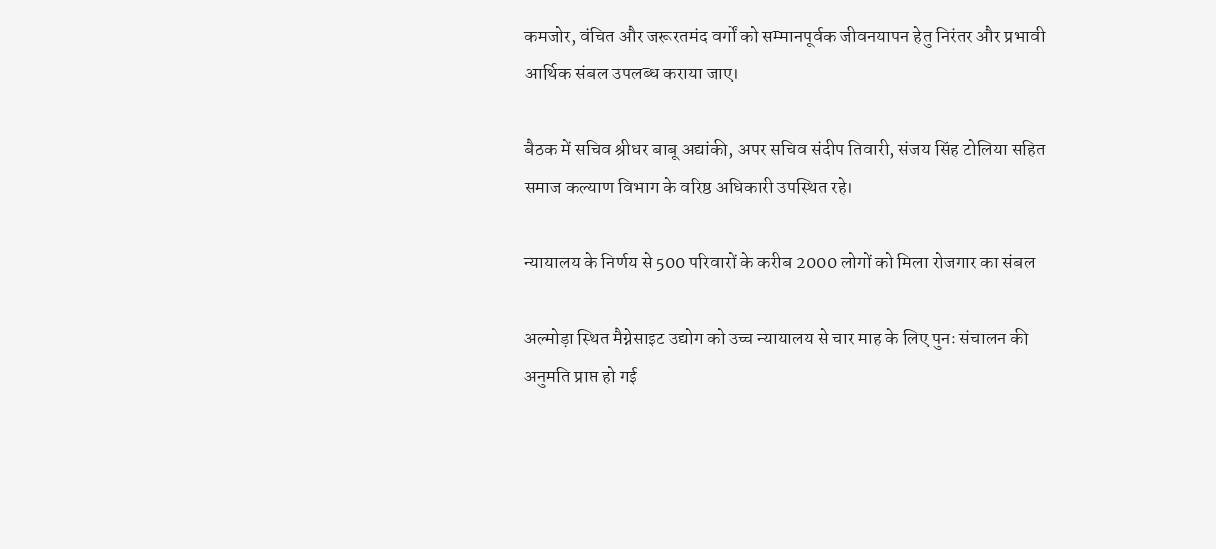कमजोर, वंचित और जरूरतमंद वर्गों को सम्मानपूर्वक जीवनयापन हेतु निरंतर और प्रभावी आर्थिक संबल उपलब्ध कराया जाए।

बैठक में सचिव श्रीधर बाबू अद्यांकी, अपर सचिव संदीप तिवारी, संजय सिंह टोलिया सहित समाज कल्याण विभाग के वरिष्ठ अधिकारी उपस्थित रहे।

न्यायालय के निर्णय से 500 परिवारों के करीब 2000 लोगों को मिला रोजगार का संबल

अल्मोड़ा स्थित मैग्नेसाइट उद्योग को उच्च न्यायालय से चार माह के लिए पुनः संचालन की अनुमति प्राप्त हो गई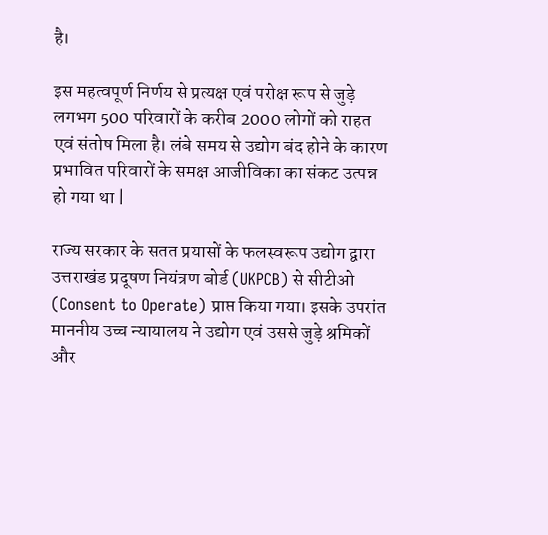है।

इस महत्वपूर्ण निर्णय से प्रत्यक्ष एवं परोक्ष रूप से जुड़े लगभग 500 परिवारों के करीब 2000 लोगों को राहत एवं संतोष मिला है। लंबे समय से उद्योग बंद होने के कारण प्रभावित परिवारों के समक्ष आजीविका का संकट उत्पन्न हो गया था |

राज्य सरकार के सतत प्रयासों के फलस्वरूप उद्योग द्वारा उत्तराखंड प्रदूषण नियंत्रण बोर्ड (UKPCB) से सीटीओ (Consent to Operate) प्राप्त किया गया। इसके उपरांत माननीय उच्च न्यायालय ने उद्योग एवं उससे जुड़े श्रमिकों और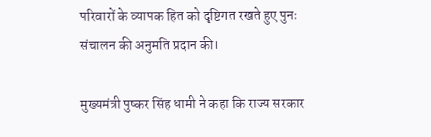परिवारों के व्यापक हित को दृष्टिगत रखते हुए पुनः संचालन की अनुमति प्रदान की।

मुख्यमंत्री पुष्कर सिंह धामी ने कहा कि राज्य सरकार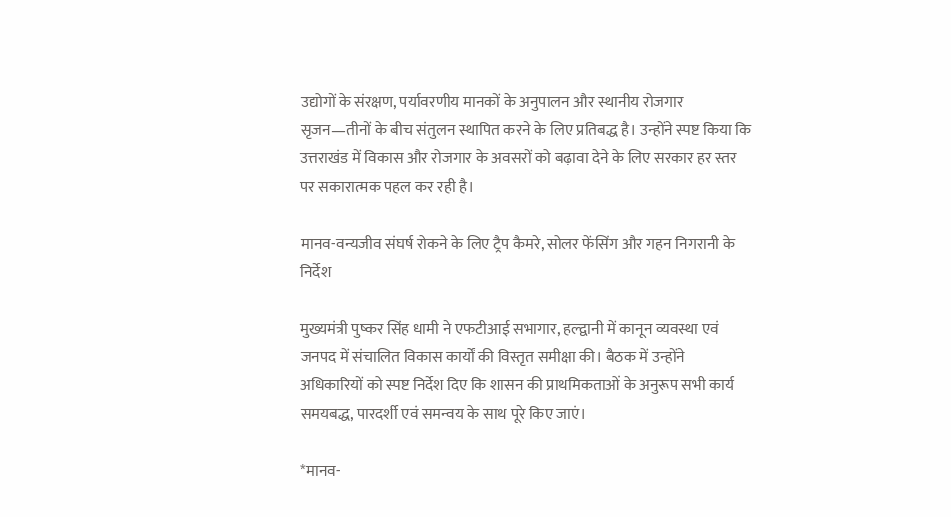उद्योगों के संरक्षण, पर्यावरणीय मानकों के अनुपालन और स्थानीय रोजगार सृजन—तीनों के बीच संतुलन स्थापित करने के लिए प्रतिबद्ध है। उन्होंने स्पष्ट किया कि उत्तराखंड में विकास और रोजगार के अवसरों को बढ़ावा देने के लिए सरकार हर स्तर पर सकारात्मक पहल कर रही है।

मानव-वन्यजीव संघर्ष रोकने के लिए ट्रैप कैमरे, सोलर फेंसिंग और गहन निगरानी के निर्देश

मुख्यमंत्री पुष्कर सिंह धामी ने एफटीआई सभागार, हल्द्वानी में कानून व्यवस्था एवं जनपद में संचालित विकास कार्यों की विस्तृत समीक्षा की। बैठक में उन्होंने अधिकारियों को स्पष्ट निर्देश दिए कि शासन की प्राथमिकताओं के अनुरूप सभी कार्य समयबद्ध, पारदर्शी एवं समन्वय के साथ पूरे किए जाएं।

*मानव-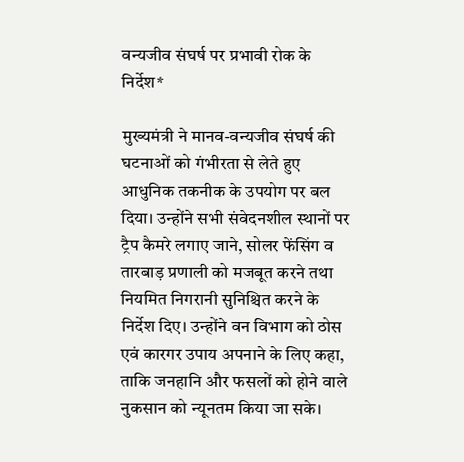वन्यजीव संघर्ष पर प्रभावी रोक के निर्देश*

मुख्यमंत्री ने मानव-वन्यजीव संघर्ष की घटनाओं को गंभीरता से लेते हुए आधुनिक तकनीक के उपयोग पर बल दिया। उन्होंने सभी संवेदनशील स्थानों पर ट्रैप कैमरे लगाए जाने, सोलर फेंसिंग व तारबाड़ प्रणाली को मजबूत करने तथा नियमित निगरानी सुनिश्चित करने के निर्देश दिए। उन्होंने वन विभाग को ठोस एवं कारगर उपाय अपनाने के लिए कहा, ताकि जनहानि और फसलों को होने वाले नुकसान को न्यूनतम किया जा सके।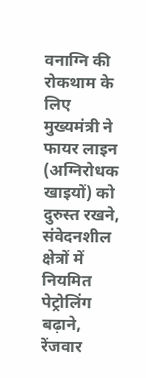वनाग्नि की रोकथाम के लिए मुख्यमंत्री ने फायर लाइन (अग्निरोधक खाइयों) को दुरुस्त रखने, संवेदनशील क्षेत्रों में नियमित पेट्रोलिंग बढ़ाने, रेंजवार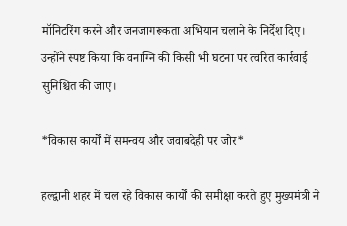मॉनिटरिंग करने और जनजागरूकता अभियान चलाने के निर्देश दिए। उन्होंने स्पष्ट किया कि वनाग्नि की किसी भी घटना पर त्वरित कार्रवाई सुनिश्चित की जाए।

*विकास कार्यों में समन्वय और जवाबदेही पर जोर*

हल्द्वानी शहर में चल रहे विकास कार्यों की समीक्षा करते हुए मुख्यमंत्री ने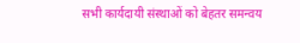सभी कार्यदायी संस्थाओं को बेहतर समन्वय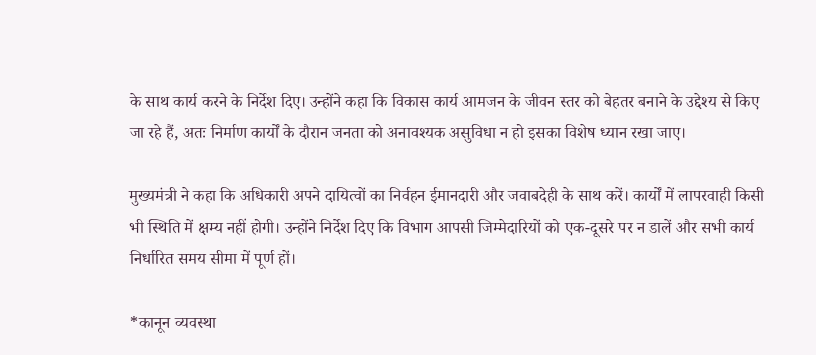के साथ कार्य करने के निर्देश दिए। उन्होंने कहा कि विकास कार्य आमजन के जीवन स्तर को बेहतर बनाने के उद्देश्य से किए जा रहे हैं, अतः निर्माण कार्यों के दौरान जनता को अनावश्यक असुविधा न हो इसका विशेष ध्यान रखा जाए।

मुख्यमंत्री ने कहा कि अधिकारी अपने दायित्वों का निर्वहन ईमानदारी और जवाबदेही के साथ करें। कार्यों में लापरवाही किसी भी स्थिति में क्षम्य नहीं होगी। उन्होंने निर्देश दिए कि विभाग आपसी जिम्मेदारियों को एक-दूसरे पर न डालें और सभी कार्य निर्धारित समय सीमा में पूर्ण हों।

*कानून व्यवस्था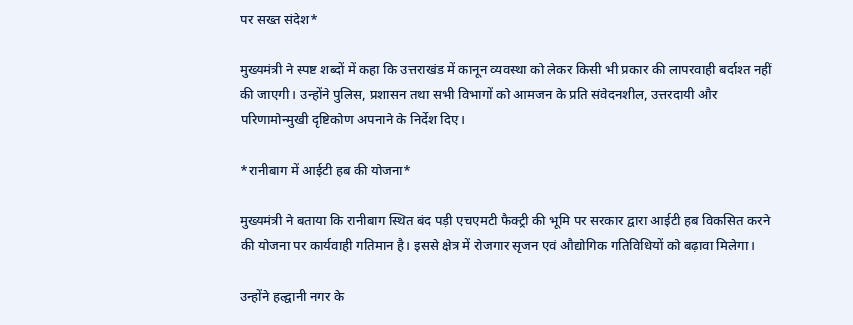पर सख्त संदेश*

मुख्यमंत्री ने स्पष्ट शब्दों में कहा कि उत्तराखंड में कानून व्यवस्था को लेकर किसी भी प्रकार की लापरवाही बर्दाश्त नहीं की जाएगी। उन्होंने पुलिस, प्रशासन तथा सभी विभागों को आमजन के प्रति संवेदनशील, उत्तरदायी और परिणामोन्मुखी दृष्टिकोण अपनाने के निर्देश दिए।

*रानीबाग में आईटी हब की योजना*

मुख्यमंत्री ने बताया कि रानीबाग स्थित बंद पड़ी एचएमटी फैक्ट्री की भूमि पर सरकार द्वारा आईटी हब विकसित करने की योजना पर कार्यवाही गतिमान है। इससे क्षेत्र में रोजगार सृजन एवं औद्योगिक गतिविधियों को बढ़ावा मिलेगा।

उन्होंने हल्द्वानी नगर के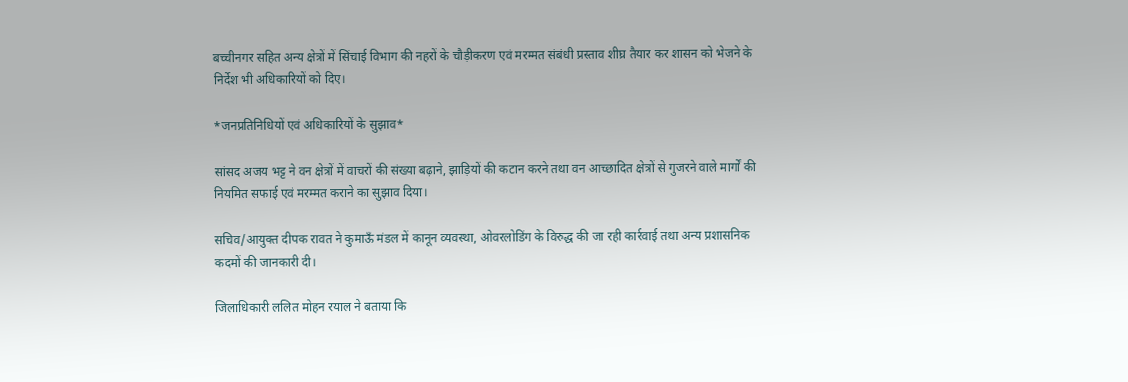बच्चीनगर सहित अन्य क्षेत्रों में सिंचाई विभाग की नहरों के चौड़ीकरण एवं मरम्मत संबंधी प्रस्ताव शीघ्र तैयार कर शासन को भेजने के निर्देश भी अधिकारियों को दिए।

*जनप्रतिनिधियों एवं अधिकारियों के सुझाव*

सांसद अजय भट्ट ने वन क्षेत्रों में वाचरों की संख्या बढ़ाने, झाड़ियों की कटान करने तथा वन आच्छादित क्षेत्रों से गुजरने वाले मार्गों की नियमित सफाई एवं मरम्मत कराने का सुझाव दिया।

सचिव/आयुक्त दीपक रावत ने कुमाऊँ मंडल में कानून व्यवस्था, ओवरलोडिंग के विरुद्ध की जा रही कार्रवाई तथा अन्य प्रशासनिक कदमों की जानकारी दी।

जिलाधिकारी ललित मोहन रयाल ने बताया कि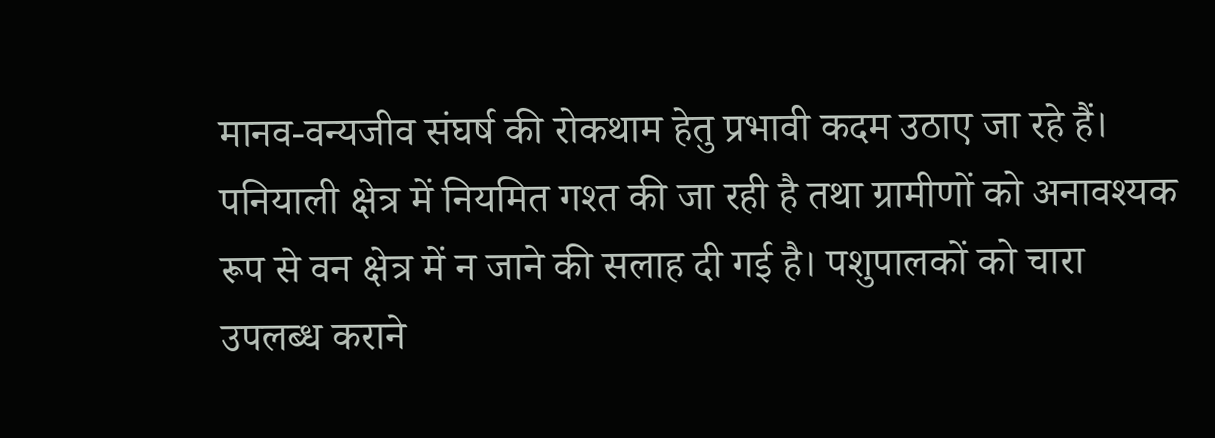मानव-वन्यजीव संघर्ष की रोकथाम हेतु प्रभावी कदम उठाए जा रहे हैं। पनियाली क्षेत्र में नियमित गश्त की जा रही है तथा ग्रामीणों को अनावश्यक रूप से वन क्षेत्र में न जाने की सलाह दी गई है। पशुपालकों को चारा उपलब्ध कराने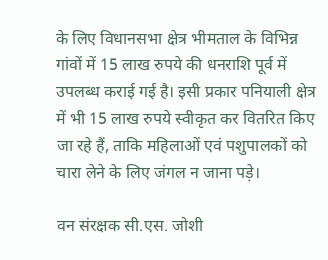के लिए विधानसभा क्षेत्र भीमताल के विभिन्न गांवों में 15 लाख रुपये की धनराशि पूर्व में उपलब्ध कराई गई है। इसी प्रकार पनियाली क्षेत्र में भी 15 लाख रुपये स्वीकृत कर वितरित किए जा रहे हैं, ताकि महिलाओं एवं पशुपालकों को चारा लेने के लिए जंगल न जाना पड़े।

वन संरक्षक सी.एस. जोशी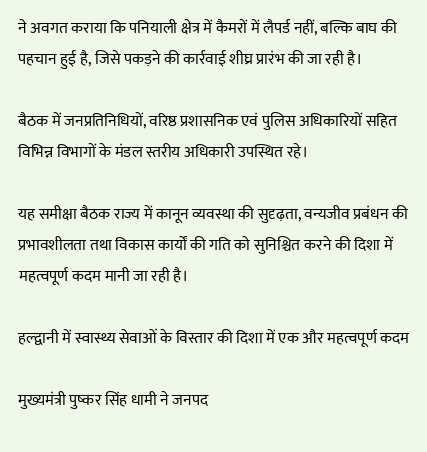ने अवगत कराया कि पनियाली क्षेत्र में कैमरों में लैपर्ड नहीं, बल्कि बाघ की पहचान हुई है, जिसे पकड़ने की कार्रवाई शीघ्र प्रारंभ की जा रही है।

बैठक में जनप्रतिनिधियों, वरिष्ठ प्रशासनिक एवं पुलिस अधिकारियों सहित विभिन्न विभागों के मंडल स्तरीय अधिकारी उपस्थित रहे।

यह समीक्षा बैठक राज्य में कानून व्यवस्था की सुदृढ़ता, वन्यजीव प्रबंधन की प्रभावशीलता तथा विकास कार्यों की गति को सुनिश्चित करने की दिशा में महत्वपूर्ण कदम मानी जा रही है।

हल्द्वानी में स्वास्थ्य सेवाओं के विस्तार की दिशा में एक और महत्वपूर्ण कदम

मुख्यमंत्री पुष्कर सिंह धामी ने जनपद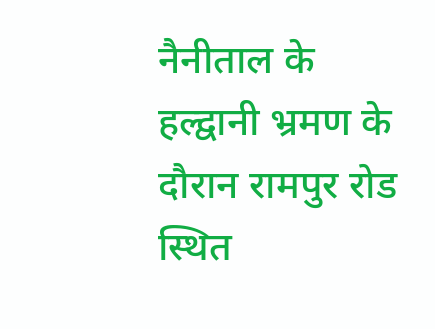नैनीताल के हल्द्वानी भ्रमण के दौरान रामपुर रोड स्थित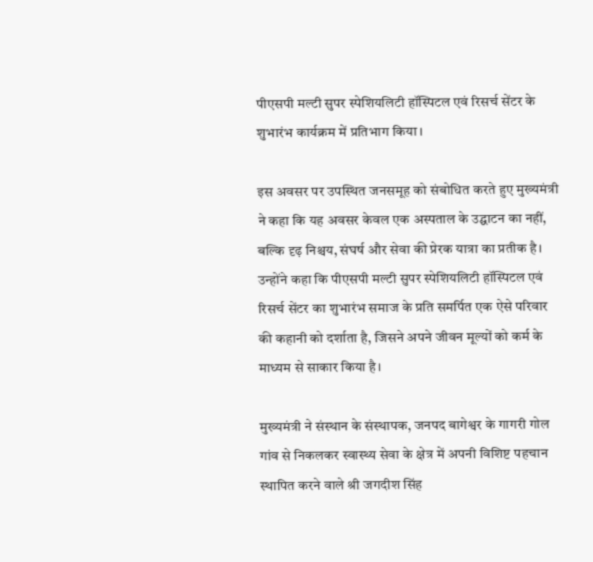पीएसपी मल्टी सुपर स्पेशियलिटी हॉस्पिटल एवं रिसर्च सेंटर के शुभारंभ कार्यक्रम में प्रतिभाग किया।

इस अवसर पर उपस्थित जनसमूह को संबोधित करते हुए मुख्यमंत्री ने कहा कि यह अवसर केवल एक अस्पताल के उद्घाटन का नहीं, बल्कि दृढ़ निश्चय, संघर्ष और सेवा की प्रेरक यात्रा का प्रतीक है। उन्होंने कहा कि पीएसपी मल्टी सुपर स्पेशियलिटी हॉस्पिटल एवं रिसर्च सेंटर का शुभारंभ समाज के प्रति समर्पित एक ऐसे परिवार की कहानी को दर्शाता है, जिसने अपने जीवन मूल्यों को कर्म के माध्यम से साकार किया है।

मुख्यमंत्री ने संस्थान के संस्थापक, जनपद बागेश्वर के गागरी गोल गांव से निकलकर स्वास्थ्य सेवा के क्षेत्र में अपनी विशिष्ट पहचान स्थापित करने वाले श्री जगदीश सिंह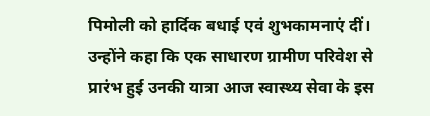पिमोली को हार्दिक बधाई एवं शुभकामनाएं दीं। उन्होंने कहा कि एक साधारण ग्रामीण परिवेश से प्रारंभ हुई उनकी यात्रा आज स्वास्थ्य सेवा के इस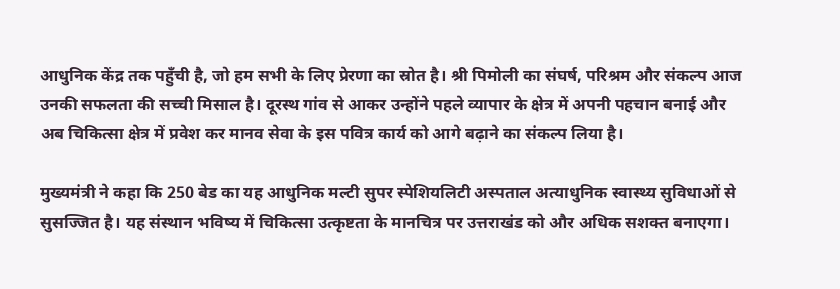आधुनिक केंद्र तक पहुँची है, जो हम सभी के लिए प्रेरणा का स्रोत है। श्री पिमोली का संघर्ष, परिश्रम और संकल्प आज उनकी सफलता की सच्ची मिसाल है। दूरस्थ गांव से आकर उन्होंने पहले व्यापार के क्षेत्र में अपनी पहचान बनाई और अब चिकित्सा क्षेत्र में प्रवेश कर मानव सेवा के इस पवित्र कार्य को आगे बढ़ाने का संकल्प लिया है।

मुख्यमंत्री ने कहा कि 250 बेड का यह आधुनिक मल्टी सुपर स्पेशियलिटी अस्पताल अत्याधुनिक स्वास्थ्य सुविधाओं से सुसज्जित है। यह संस्थान भविष्य में चिकित्सा उत्कृष्टता के मानचित्र पर उत्तराखंड को और अधिक सशक्त बनाएगा।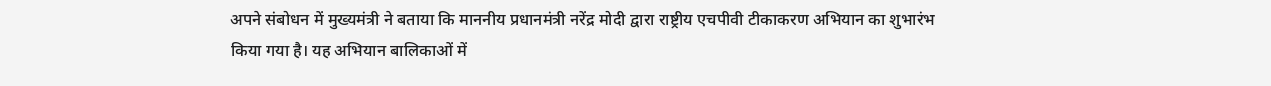अपने संबोधन में मुख्यमंत्री ने बताया कि माननीय प्रधानमंत्री नरेंद्र मोदी द्वारा राष्ट्रीय एचपीवी टीकाकरण अभियान का शुभारंभ किया गया है। यह अभियान बालिकाओं में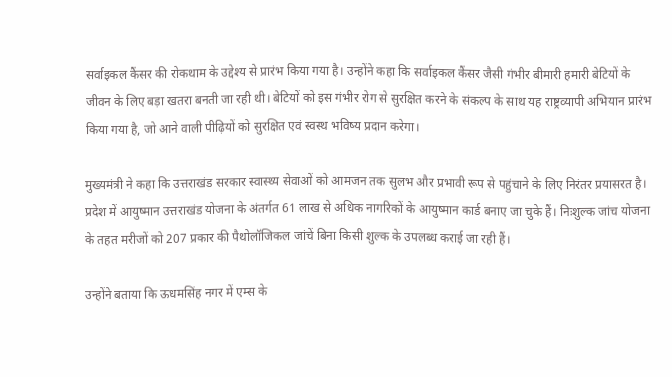सर्वाइकल कैंसर की रोकथाम के उद्देश्य से प्रारंभ किया गया है। उन्होंने कहा कि सर्वाइकल कैंसर जैसी गंभीर बीमारी हमारी बेटियों के जीवन के लिए बड़ा खतरा बनती जा रही थी। बेटियों को इस गंभीर रोग से सुरक्षित करने के संकल्प के साथ यह राष्ट्रव्यापी अभियान प्रारंभ किया गया है, जो आने वाली पीढ़ियों को सुरक्षित एवं स्वस्थ भविष्य प्रदान करेगा।

मुख्यमंत्री ने कहा कि उत्तराखंड सरकार स्वास्थ्य सेवाओं को आमजन तक सुलभ और प्रभावी रूप से पहुंचाने के लिए निरंतर प्रयासरत है। प्रदेश में आयुष्मान उत्तराखंड योजना के अंतर्गत 61 लाख से अधिक नागरिकों के आयुष्मान कार्ड बनाए जा चुके हैं। निःशुल्क जांच योजना के तहत मरीजों को 207 प्रकार की पैथोलॉजिकल जांचें बिना किसी शुल्क के उपलब्ध कराई जा रही हैं।

उन्होंने बताया कि ऊधमसिंह नगर में एम्स के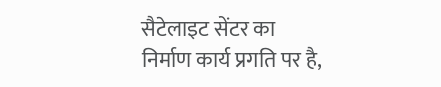सैटेलाइट सेंटर का निर्माण कार्य प्रगति पर है,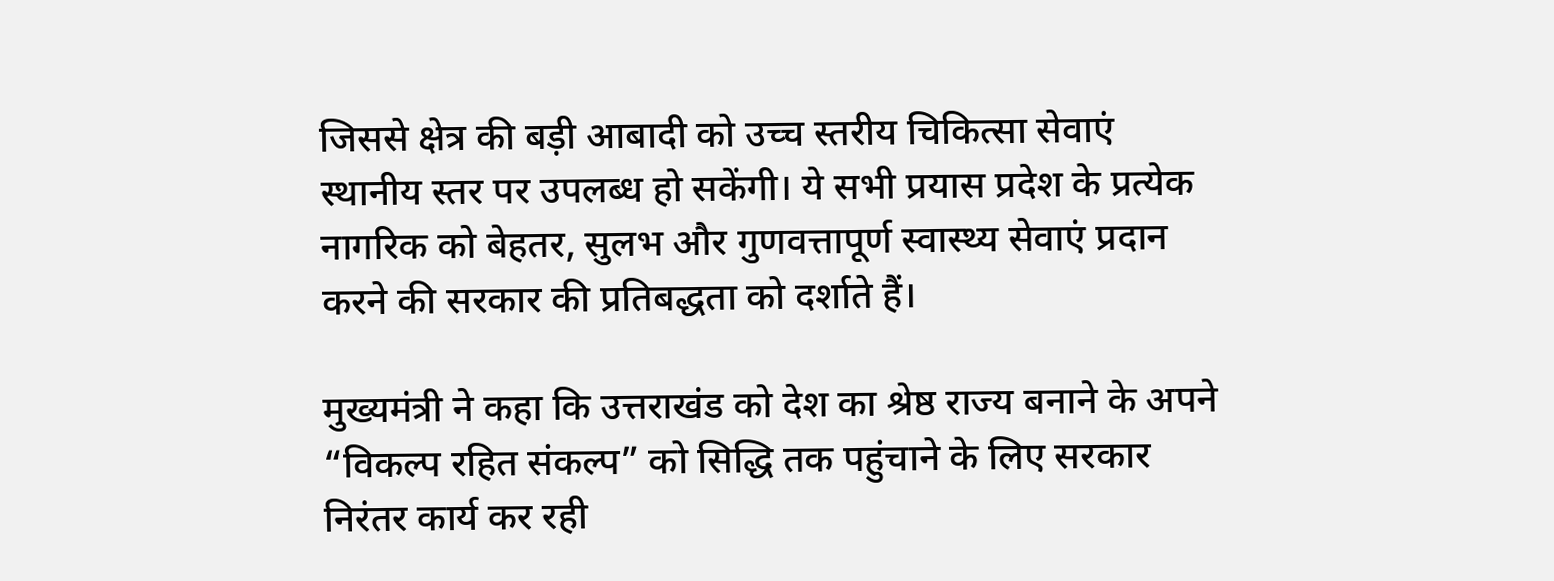जिससे क्षेत्र की बड़ी आबादी को उच्च स्तरीय चिकित्सा सेवाएं स्थानीय स्तर पर उपलब्ध हो सकेंगी। ये सभी प्रयास प्रदेश के प्रत्येक नागरिक को बेहतर, सुलभ और गुणवत्तापूर्ण स्वास्थ्य सेवाएं प्रदान करने की सरकार की प्रतिबद्धता को दर्शाते हैं।

मुख्यमंत्री ने कहा कि उत्तराखंड को देश का श्रेष्ठ राज्य बनाने के अपने “विकल्प रहित संकल्प” को सिद्धि तक पहुंचाने के लिए सरकार निरंतर कार्य कर रही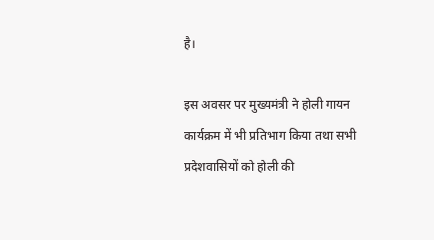है।

इस अवसर पर मुख्यमंत्री ने होली गायन कार्यक्रम में भी प्रतिभाग किया तथा सभी प्रदेशवासियों को होली की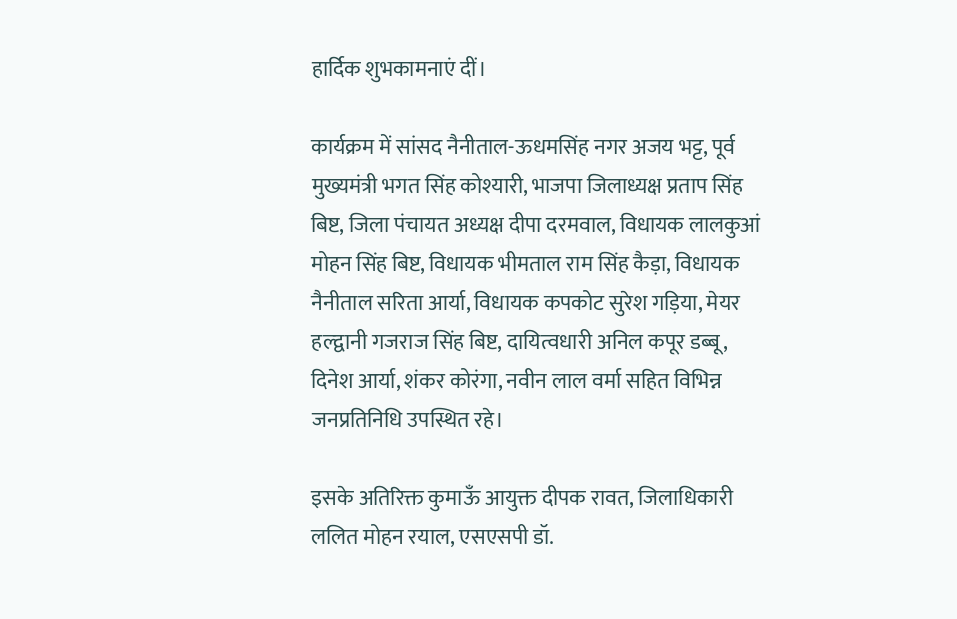हार्दिक शुभकामनाएं दीं।

कार्यक्रम में सांसद नैनीताल-ऊधमसिंह नगर अजय भट्ट, पूर्व मुख्यमंत्री भगत सिंह कोश्यारी, भाजपा जिलाध्यक्ष प्रताप सिंह बिष्ट, जिला पंचायत अध्यक्ष दीपा दरमवाल, विधायक लालकुआं मोहन सिंह बिष्ट, विधायक भीमताल राम सिंह कैड़ा, विधायक नैनीताल सरिता आर्या, विधायक कपकोट सुरेश गड़िया, मेयर हल्द्वानी गजराज सिंह बिष्ट, दायित्वधारी अनिल कपूर डब्बू, दिनेश आर्या, शंकर कोरंगा, नवीन लाल वर्मा सहित विभिन्न जनप्रतिनिधि उपस्थित रहे।

इसके अतिरिक्त कुमाऊँ आयुक्त दीपक रावत, जिलाधिकारी ललित मोहन रयाल, एसएसपी डॉ.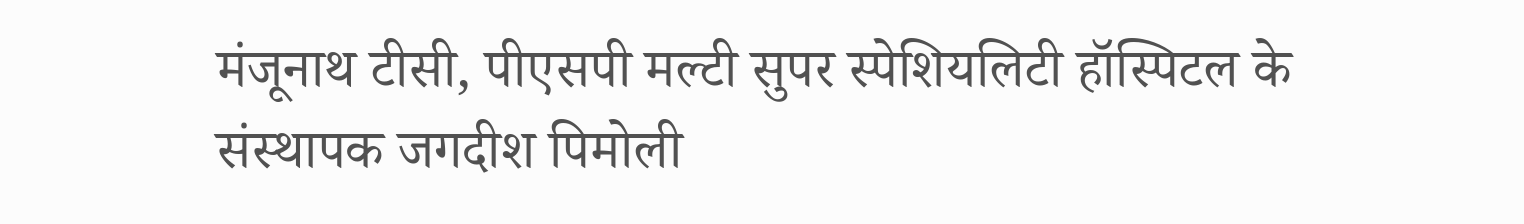मंजूनाथ टीसी, पीएसपी मल्टी सुपर स्पेशियलिटी हॉस्पिटल के संस्थापक जगदीश पिमोली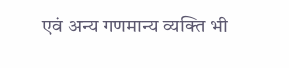एवं अन्य गणमान्य व्यक्ति भी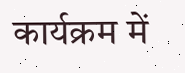कार्यक्रम में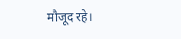मौजूद रहे।